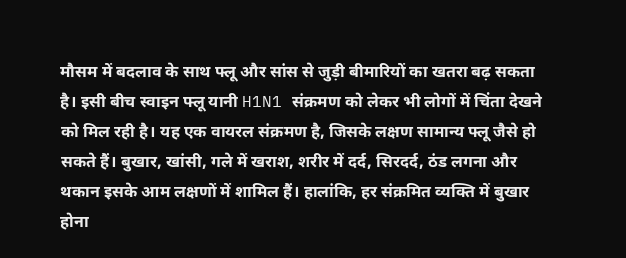मौसम में बदलाव के साथ फ्लू और सांस से जुड़ी बीमारियों का खतरा बढ़ सकता है। इसी बीच स्वाइन फ्लू यानी H1N1 संक्रमण को लेकर भी लोगों में चिंता देखने को मिल रही है। यह एक वायरल संक्रमण है, जिसके लक्षण सामान्य फ्लू जैसे हो सकते हैं। बुखार, खांसी, गले में खराश, शरीर में दर्द, सिरदर्द, ठंड लगना और थकान इसके आम लक्षणों में शामिल हैं। हालांकि, हर संक्रमित व्यक्ति में बुखार होना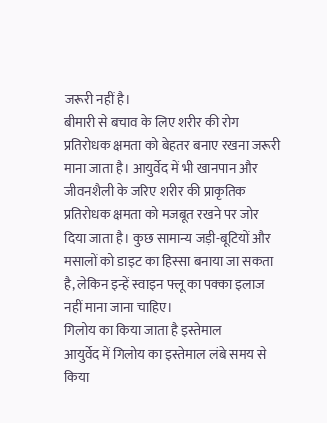जरूरी नहीं है।
बीमारी से बचाव के लिए शरीर की रोग प्रतिरोधक क्षमता को बेहतर बनाए रखना जरूरी माना जाता है। आयुर्वेद में भी खानपान और जीवनशैली के जरिए शरीर की प्राकृतिक प्रतिरोधक क्षमता को मजबूत रखने पर जोर दिया जाता है। कुछ सामान्य जड़ी-बूटियों और मसालों को डाइट का हिस्सा बनाया जा सकता है, लेकिन इन्हें स्वाइन फ्लू का पक्का इलाज नहीं माना जाना चाहिए।
गिलोय का किया जाता है इस्तेमाल
आयुर्वेद में गिलोय का इस्तेमाल लंबे समय से किया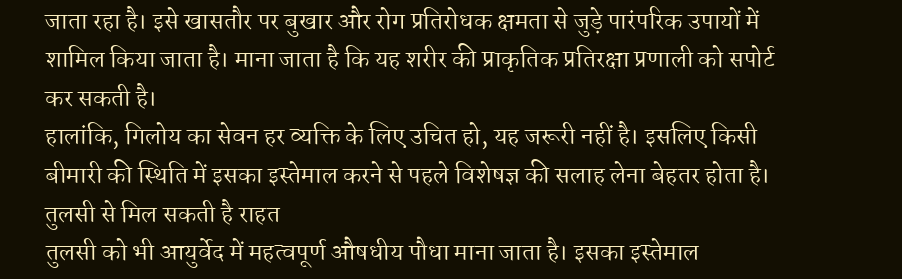जाता रहा है। इसे खासतौर पर बुखार और रोग प्रतिरोधक क्षमता से जुड़े पारंपरिक उपायों में शामिल किया जाता है। माना जाता है कि यह शरीर की प्राकृतिक प्रतिरक्षा प्रणाली को सपोर्ट कर सकती है।
हालांकि, गिलोय का सेवन हर व्यक्ति के लिए उचित हो, यह जरूरी नहीं है। इसलिए किसी बीमारी की स्थिति में इसका इस्तेमाल करने से पहले विशेषज्ञ की सलाह लेना बेहतर होता है।
तुलसी से मिल सकती है राहत
तुलसी को भी आयुर्वेद में महत्वपूर्ण औषधीय पौधा माना जाता है। इसका इस्तेमाल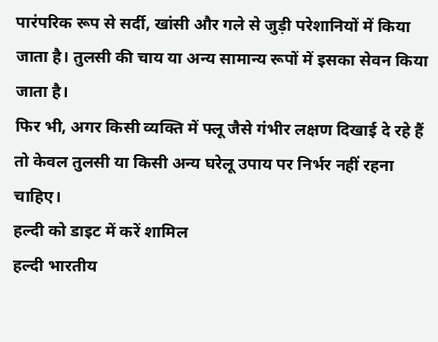पारंपरिक रूप से सर्दी, खांसी और गले से जुड़ी परेशानियों में किया जाता है। तुलसी की चाय या अन्य सामान्य रूपों में इसका सेवन किया जाता है।
फिर भी, अगर किसी व्यक्ति में फ्लू जैसे गंभीर लक्षण दिखाई दे रहे हैं तो केवल तुलसी या किसी अन्य घरेलू उपाय पर निर्भर नहीं रहना चाहिए।
हल्दी को डाइट में करें शामिल
हल्दी भारतीय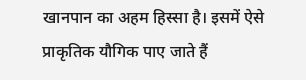खानपान का अहम हिस्सा है। इसमें ऐसे प्राकृतिक यौगिक पाए जाते हैं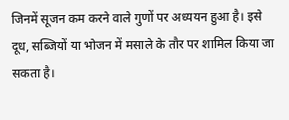जिनमें सूजन कम करने वाले गुणों पर अध्ययन हुआ है। इसे दूध, सब्जियों या भोजन में मसाले के तौर पर शामिल किया जा सकता है।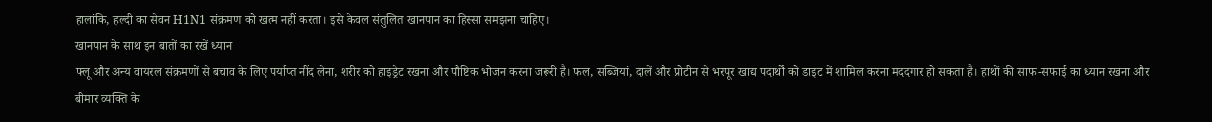हालांकि, हल्दी का सेवन H1N1 संक्रमण को खत्म नहीं करता। इसे केवल संतुलित खानपान का हिस्सा समझना चाहिए।
खानपान के साथ इन बातों का रखें ध्यान
फ्लू और अन्य वायरल संक्रमणों से बचाव के लिए पर्याप्त नींद लेना, शरीर को हाइड्रेट रखना और पौष्टिक भोजन करना जरूरी है। फल, सब्जियां, दालें और प्रोटीन से भरपूर खाद्य पदार्थों को डाइट में शामिल करना मददगार हो सकता है। हाथों की साफ-सफाई का ध्यान रखना और बीमार व्यक्ति के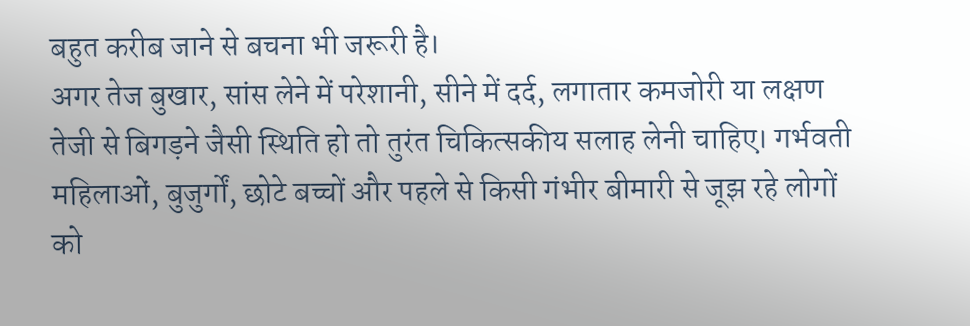बहुत करीब जाने से बचना भी जरूरी है।
अगर तेज बुखार, सांस लेने में परेशानी, सीने में दर्द, लगातार कमजोरी या लक्षण तेजी से बिगड़ने जैसी स्थिति हो तो तुरंत चिकित्सकीय सलाह लेनी चाहिए। गर्भवती महिलाओं, बुजुर्गों, छोटे बच्चों और पहले से किसी गंभीर बीमारी से जूझ रहे लोगों को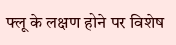फ्लू के लक्षण होने पर विशेष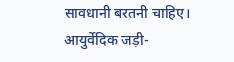सावधानी बरतनी चाहिए।
आयुर्वेदिक जड़ी-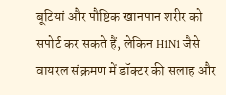बूटियां और पौष्टिक खानपान शरीर को सपोर्ट कर सकते हैं, लेकिन H1N1 जैसे वायरल संक्रमण में डॉक्टर की सलाह और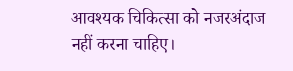आवश्यक चिकित्सा को नजरअंदाज नहीं करना चाहिए।